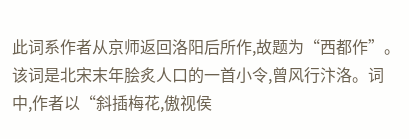此词系作者从京师返回洛阳后所作,故题为“西都作”。该词是北宋末年脍炙人口的一首小令,曾风行汴洛。词中,作者以“斜插梅花,傲视侯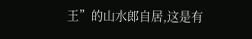王”的山水郎自居,这是有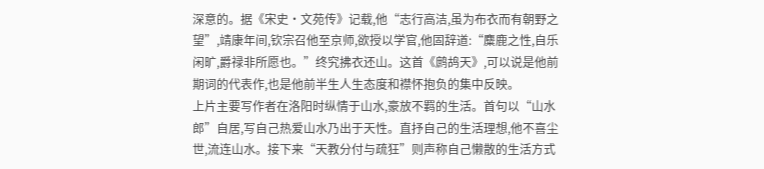深意的。据《宋史·文苑传》记载,他“志行高洁,虽为布衣而有朝野之望”,靖康年间,钦宗召他至京师,欲授以学官,他固辞道:“麋鹿之性,自乐闲旷,爵禄非所愿也。”终究拂衣还山。这首《鹧鸪天》,可以说是他前期词的代表作,也是他前半生人生态度和襟怀抱负的集中反映。
上片主要写作者在洛阳时纵情于山水,豪放不羁的生活。首句以“山水郎”自居,写自己热爱山水乃出于天性。直抒自己的生活理想,他不喜尘世,流连山水。接下来“天教分付与疏狂”则声称自己懒散的生活方式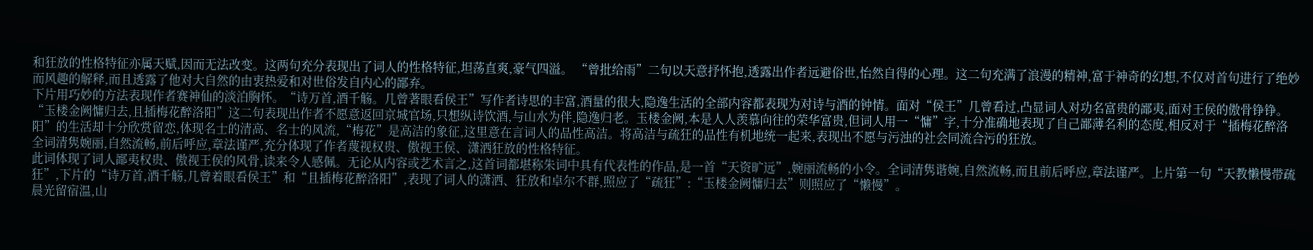和狂放的性格特征亦属天赋,因而无法改变。这两句充分表现出了词人的性格特征,坦荡直爽,豪气四溢。 “曾批给雨”二句以天意抒怀抱,透露出作者远避俗世,怡然自得的心理。这二句充满了浪漫的精神,富于神奇的幻想,不仅对首句进行了绝妙而风趣的解释,而且透露了他对大自然的由衷热爱和对世俗发自内心的鄙弃。
下片用巧妙的方法表现作者赛神仙的淡泊胸怀。“诗万首,酒千觞。几曾著眼看侯王”写作者诗思的丰富,酒量的很大,隐逸生活的全部内容都表现为对诗与酒的钟情。面对“侯王”几曾看过,凸显词人对功名富贵的鄙夷,面对王侯的傲骨铮铮。 “玉楼金阙慵归去,且插梅花醉洛阳”这二句表现出作者不愿意返回京城官场,只想纵诗饮酒,与山水为伴,隐逸归老。玉楼金阙,本是人人羡慕向往的荣华富贵,但词人用一“慵”字,十分准确地表现了自己鄙薄名利的态度,相反对于“插梅花醉洛阳”的生活却十分欣赏留恋,体现名士的清高、名士的风流,“梅花”是高洁的象征,这里意在言词人的品性高洁。将高洁与疏狂的品性有机地统一起来,表现出不愿与污浊的社会同流合污的狂放。
全词清隽婉丽,自然流畅,前后呼应,章法谨严,充分体现了作者蔑视权贵、傲视王侯、潇洒狂放的性格特征。
此词体现了词人鄙夷权贵、傲视王侯的风骨,读来令人感佩。无论从内容或艺术言之,这首词都堪称朱词中具有代表性的作品,是一首“天资旷远”,婉丽流畅的小令。全词清隽谐婉,自然流畅,而且前后呼应,章法谨严。上片第一句“天教懒慢带疏狂”,下片的“诗万首,酒千觞,几曾着眼看侯王”和“且插梅花醉洛阳”,表现了词人的潇洒、狂放和卓尔不群,照应了“疏狂”:“玉楼金阙慵归去”则照应了“懒慢”。
晨光留宿温,山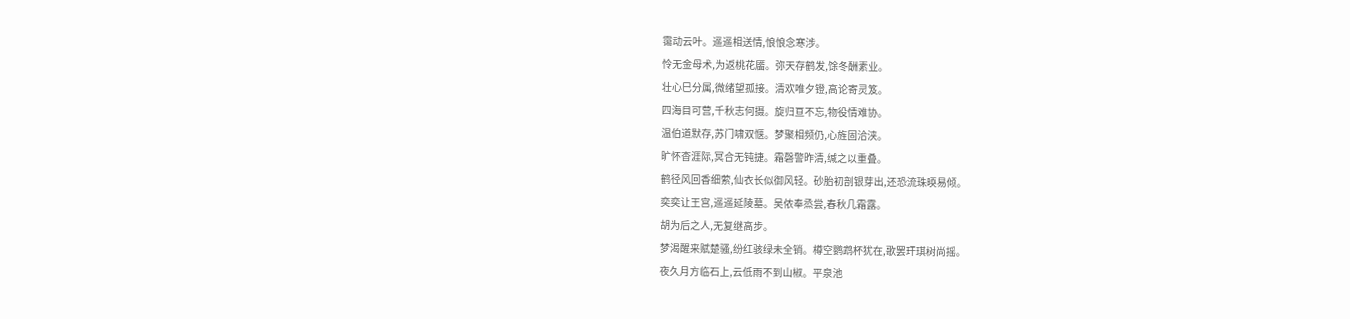霭动云叶。遥遥相送情,悢悢念寒涉。
怜无金母术,为返桃花靥。弥天存鹤发,馀冬酬素业。
壮心巳分属,微绪望孤接。清欢唯夕镫,高论寄灵笈。
四海目可营,千秋志何摄。旋归亘不忘,物役情难协。
温伯道默存,苏门啸双惬。梦聚相频仍,心旌固洽浃。
旷怀杳涯际,冥合无钝捷。霜磬警昨清,缄之以重叠。
鹤径风回香细萦,仙衣长似御风轻。砂胎初剖银芽出,还恐流珠㬉易倾。
奕奕让王宫,遥遥延陵墓。吴侬奉烝尝,春秋几霜露。
胡为后之人,无复继高步。
梦渴醒来赋楚骚,纷红骇绿未全销。樽空鹦鹉杯犹在,歌罢玕琪树尚摇。
夜久月方临石上,云低雨不到山椒。平泉池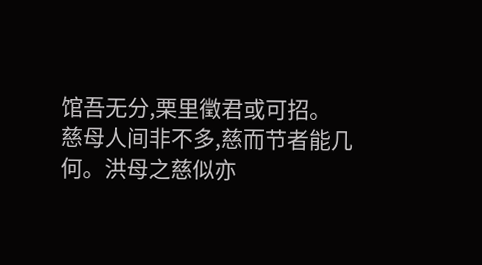馆吾无分,栗里徵君或可招。
慈母人间非不多,慈而节者能几何。洪母之慈似亦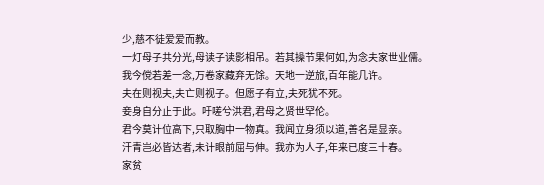少,慈不徒爱爱而教。
一灯母子共分光,母读子读影相吊。若其操节果何如,为念夫家世业儒。
我今傥若差一念,万卷家藏弃无馀。天地一逆旅,百年能几许。
夫在则视夫,夫亡则视子。但愿子有立,夫死犹不死。
妾身自分止于此。吁嗟兮洪君,君母之贤世罕伦。
君今莫计位高下,只取胸中一物真。我闻立身须以道,善名是显亲。
汗青岂必皆达者,未计眼前屈与伸。我亦为人子,年来已度三十春。
家贫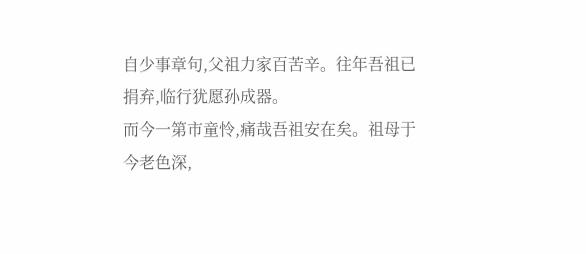自少事章句,父祖力家百苦辛。往年吾祖已捐弃,临行犹愿孙成器。
而今一第市童怜,痛哉吾祖安在矣。祖母于今老色深,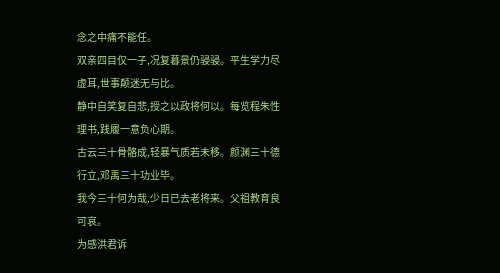念之中痛不能任。
双亲四目仅一子,况复暮景仍骎骎。平生学力尽虚耳,世事颠迷无与比。
静中自笑复自悲,授之以政将何以。每览程朱性理书,践履一意负心期。
古云三十骨骼成,轻暴气质若未移。颜渊三十德行立,邓禹三十功业毕。
我今三十何为哉,少日已去老将来。父祖教育良可哀。
为感洪君诉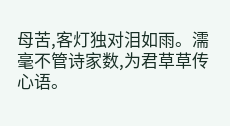母苦,客灯独对泪如雨。濡毫不管诗家数,为君草草传心语。